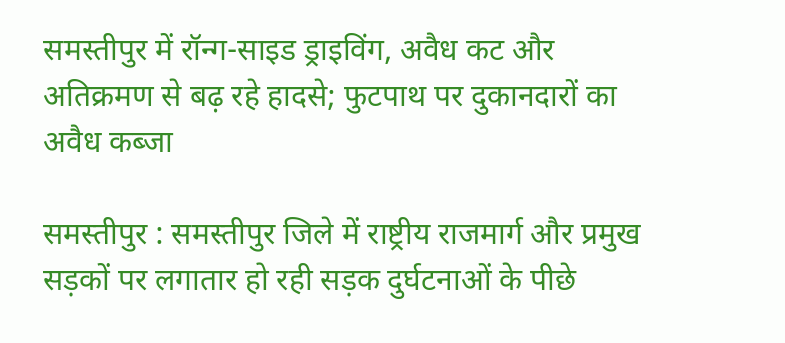समस्तीपुर में रॉन्ग-साइड ड्राइविंग, अवैध कट और अतिक्रमण से बढ़ रहे हादसे; फुटपाथ पर दुकानदारों का अवैध कब्जा

समस्तीपुर : समस्तीपुर जिले में राष्ट्रीय राजमार्ग और प्रमुख सड़कों पर लगातार हो रही सड़क दुर्घटनाओं के पीछे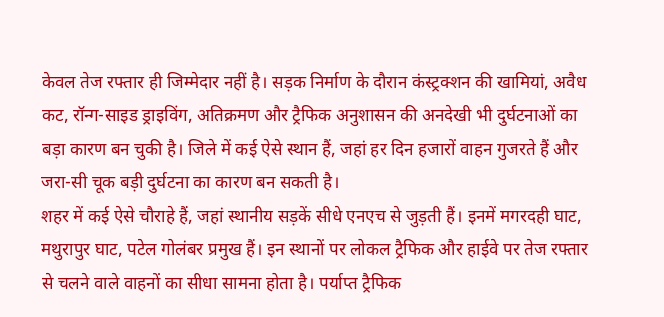केवल तेज रफ्तार ही जिम्मेदार नहीं है। सड़क निर्माण के दौरान कंस्ट्रक्शन की खामियां, अवैध कट, रॉन्ग-साइड ड्राइविंग, अतिक्रमण और ट्रैफिक अनुशासन की अनदेखी भी दुर्घटनाओं का बड़ा कारण बन चुकी है। जिले में कई ऐसे स्थान हैं, जहां हर दिन हजारों वाहन गुजरते हैं और जरा-सी चूक बड़ी दुर्घटना का कारण बन सकती है।
शहर में कई ऐसे चौराहे हैं, जहां स्थानीय सड़कें सीधे एनएच से जुड़ती हैं। इनमें मगरदही घाट, मथुरापुर घाट, पटेल गोलंबर प्रमुख हैं। इन स्थानों पर लोकल ट्रैफिक और हाईवे पर तेज रफ्तार से चलने वाले वाहनों का सीधा सामना होता है। पर्याप्त ट्रैफिक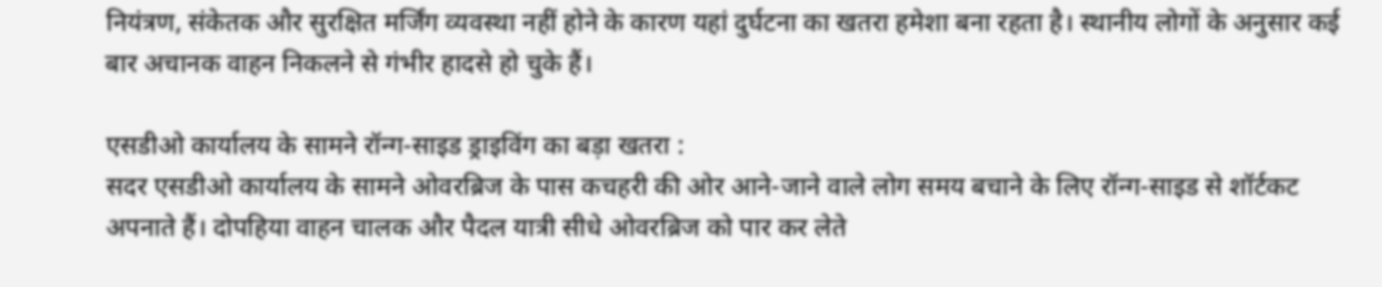नियंत्रण, संकेतक और सुरक्षित मर्जिंग व्यवस्था नहीं होने के कारण यहां दुर्घटना का खतरा हमेशा बना रहता है। स्थानीय लोगों के अनुसार कई बार अचानक वाहन निकलने से गंभीर हादसे हो चुके हैं।

एसडीओ कार्यालय के सामने रॉन्ग-साइड ड्राइविंग का बड़ा खतरा :
सदर एसडीओ कार्यालय के सामने ओवरब्रिज के पास कचहरी की ओर आने-जाने वाले लोग समय बचाने के लिए रॉन्ग-साइड से शॉर्टकट अपनाते हैं। दोपहिया वाहन चालक और पैदल यात्री सीधे ओवरब्रिज को पार कर लेते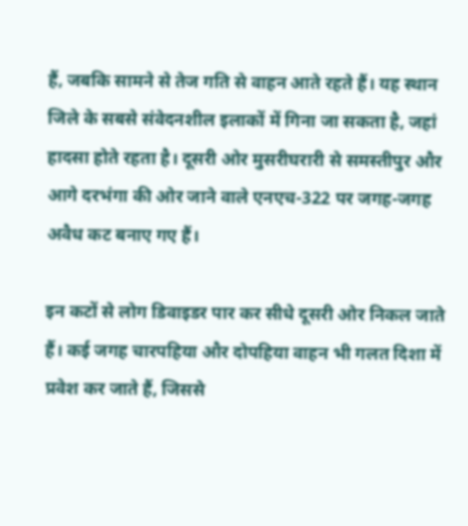हैं, जबकि सामने से तेज गति से वाहन आते रहते हैं। यह स्थान जिले के सबसे संवेदनशील इलाकों में गिना जा सकता है, जहां हादसा होते रहता है। दूसरी ओर मुसरीघरारी से समस्तीपुर और आगे दरभंगा की ओर जाने वाले एनएच-322 पर जगह-जगह अवैध कट बनाए गए हैं।

इन कटों से लोग डिवाइडर पार कर सीधे दूसरी ओर निकल जाते हैं। कई जगह चारपहिया और दोपहिया वाहन भी गलत दिशा में प्रवेश कर जाते हैं, जिससे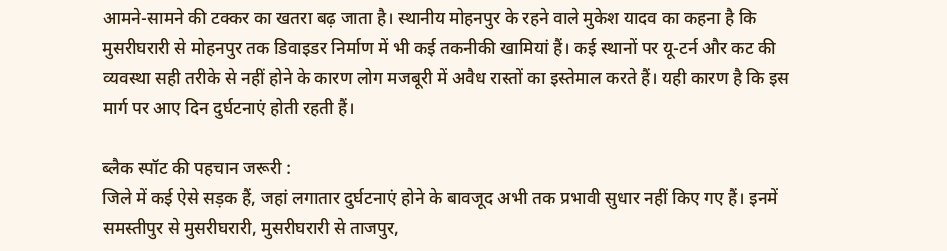आमने-सामने की टक्कर का खतरा बढ़ जाता है। स्थानीय मोहनपुर के रहने वाले मुकेश यादव का कहना है कि मुसरीघरारी से मोहनपुर तक डिवाइडर निर्माण में भी कई तकनीकी खामियां हैं। कई स्थानों पर यू-टर्न और कट की व्यवस्था सही तरीके से नहीं होने के कारण लोग मजबूरी में अवैध रास्तों का इस्तेमाल करते हैं। यही कारण है कि इस मार्ग पर आए दिन दुर्घटनाएं होती रहती हैं।

ब्लैक स्पॉट की पहचान जरूरी :
जिले में कई ऐसे सड़क हैं, जहां लगातार दुर्घटनाएं होने के बावजूद अभी तक प्रभावी सुधार नहीं किए गए हैं। इनमें समस्तीपुर से मुसरीघरारी, मुसरीघरारी से ताजपुर,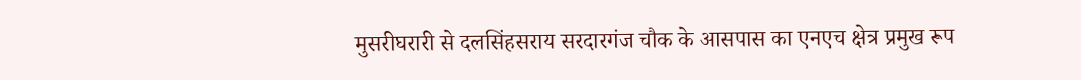मुसरीघरारी से दलसिंहसराय सरदारगंज चौक के आसपास का एनएच क्षेत्र प्रमुख रूप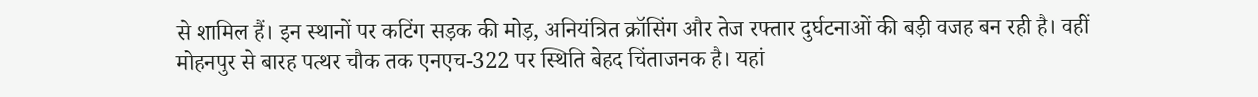से शामिल हैं। इन स्थानों पर कटिंग सड़क की मोड़, अनियंत्रित क्रॉसिंग और तेज रफ्तार दुर्घटनाओं की बड़ी वजह बन रही है। वहीं मोहनपुर से बारह पत्थर चौक तक एनएच-322 पर स्थिति बेहद चिंताजनक है। यहां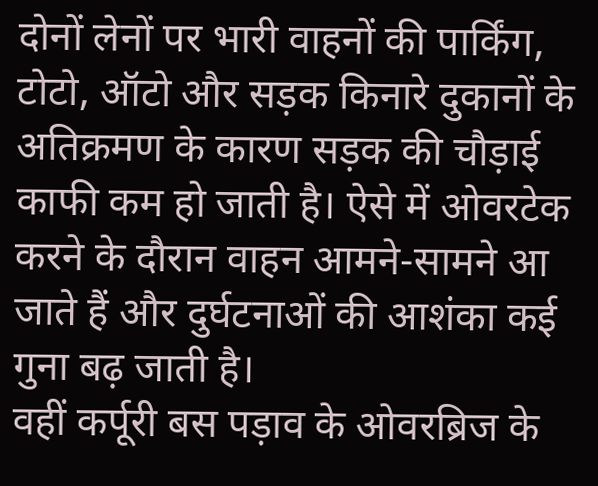दोनों लेनों पर भारी वाहनों की पार्किंग, टोटो, ऑटो और सड़क किनारे दुकानों के अतिक्रमण के कारण सड़क की चौड़ाई काफी कम हो जाती है। ऐसे में ओवरटेक करने के दौरान वाहन आमने-सामने आ जाते हैं और दुर्घटनाओं की आशंका कई गुना बढ़ जाती है।
वहीं कर्पूरी बस पड़ाव के ओवरब्रिज के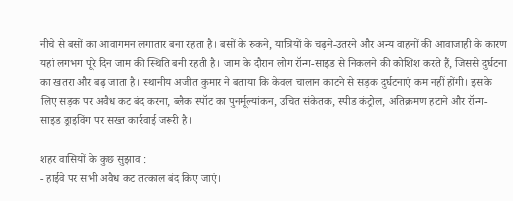नीचे से बसों का आवागमन लगातार बना रहता है। बसों के रुकने, यात्रियों के चढ़ने-उतरने और अन्य वाहनों की आवाजाही के कारण यहां लगभग पूरे दिन जाम की स्थिति बनी रहती है। जाम के दौरान लोग रॉन्ग-साइड से निकलने की कोशिश करते हैं, जिससे दुर्घटना का खतरा और बढ़ जाता है। स्थानीय अजीत कुमार ने बताया कि केवल चालान काटने से सड़क दुर्घटनाएं कम नहीं होंगी। इसके लिए सड़क पर अवैध कट बंद करना, ब्लैक स्पॉट का पुनर्मूल्यांकन, उचित संकेतक, स्पीड कंट्रोल, अतिक्रमण हटाने और रॉन्ग-साइड ड्राइविंग पर सख्त कार्रवाई जरूरी है।

शहर वासियों के कुछ सुझाव :
- हाईवे पर सभी अवैध कट तत्काल बंद किए जाएं।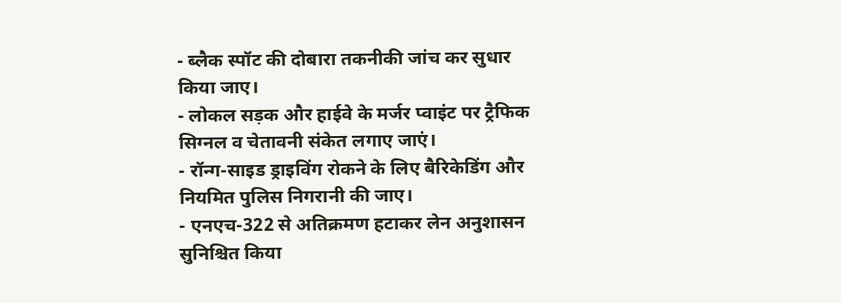- ब्लैक स्पॉट की दोबारा तकनीकी जांच कर सुधार किया जाए।
- लोकल सड़क और हाईवे के मर्जर प्वाइंट पर ट्रैफिक सिग्नल व चेतावनी संकेत लगाए जाएं।
- रॉन्ग-साइड ड्राइविंग रोकने के लिए बैरिकेडिंग और नियमित पुलिस निगरानी की जाए।
- एनएच-322 से अतिक्रमण हटाकर लेन अनुशासन सुनिश्चित किया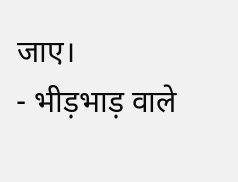जाए।
- भीड़भाड़ वाले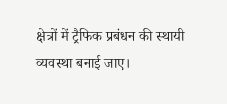क्षेत्रों में ट्रैफिक प्रबंधन की स्थायी व्यवस्था बनाई जाए।